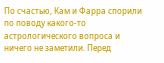По счастью, Кам и Фарра спорили по поводу какого-то астрологического вопроса и ничего не заметили. Перед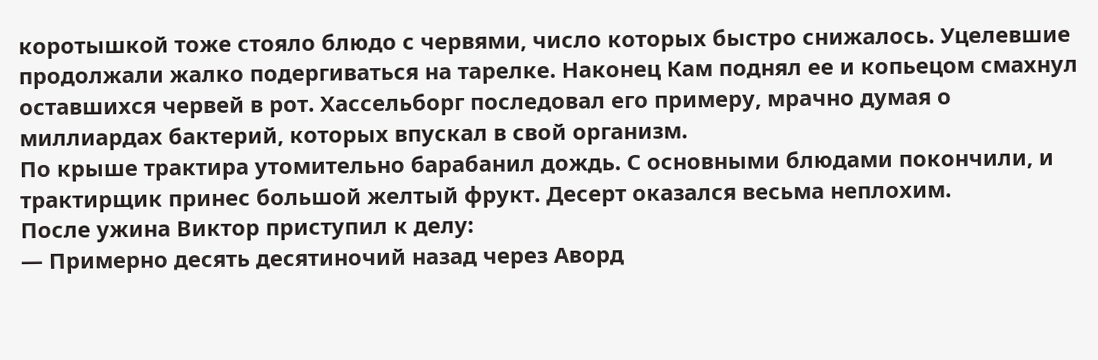коротышкой тоже стояло блюдо с червями, число которых быстро снижалось. Уцелевшие продолжали жалко подергиваться на тарелке. Наконец Кам поднял ее и копьецом смахнул оставшихся червей в рот. Хассельборг последовал его примеру, мрачно думая о миллиардах бактерий, которых впускал в свой организм.
По крыше трактира утомительно барабанил дождь. С основными блюдами покончили, и трактирщик принес большой желтый фрукт. Десерт оказался весьма неплохим.
После ужина Виктор приступил к делу:
— Примерно десять десятиночий назад через Аворд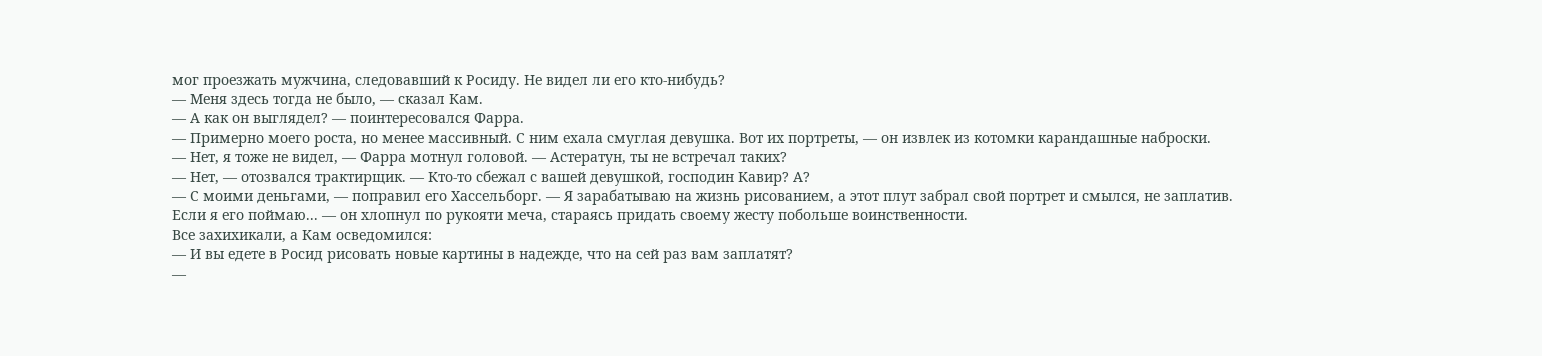мог проезжать мужчина, следовавший к Росиду. Не видел ли его кто-нибудь?
— Меня здесь тогда не было, — сказал Кам.
— А как он выглядел? — поинтересовался Фарра.
— Примерно моего роста, но менее массивный. С ним ехала смуглая девушка. Вот их портреты, — он извлек из котомки карандашные наброски.
— Нет, я тоже не видел, — Фарра мотнул головой. — Астератун, ты не встречал таких?
— Нет, — отозвался трактирщик. — Кто-то сбежал с вашей девушкой, господин Кавир? А?
— С моими деньгами, — поправил его Хассельборг. — Я зарабатываю на жизнь рисованием, а этот плут забрал свой портрет и смылся, не заплатив. Если я его поймаю... — он хлопнул по рукояти меча, стараясь придать своему жесту побольше воинственности.
Все захихикали, а Кам осведомился:
— И вы едете в Росид рисовать новые картины в надежде, что на сей раз вам заплатят?
—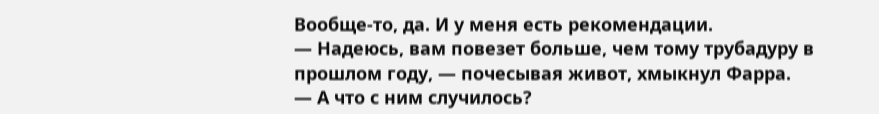Вообще-то, да. И у меня есть рекомендации.
— Надеюсь, вам повезет больше, чем тому трубадуру в прошлом году, — почесывая живот, хмыкнул Фарра.
— А что с ним случилось?